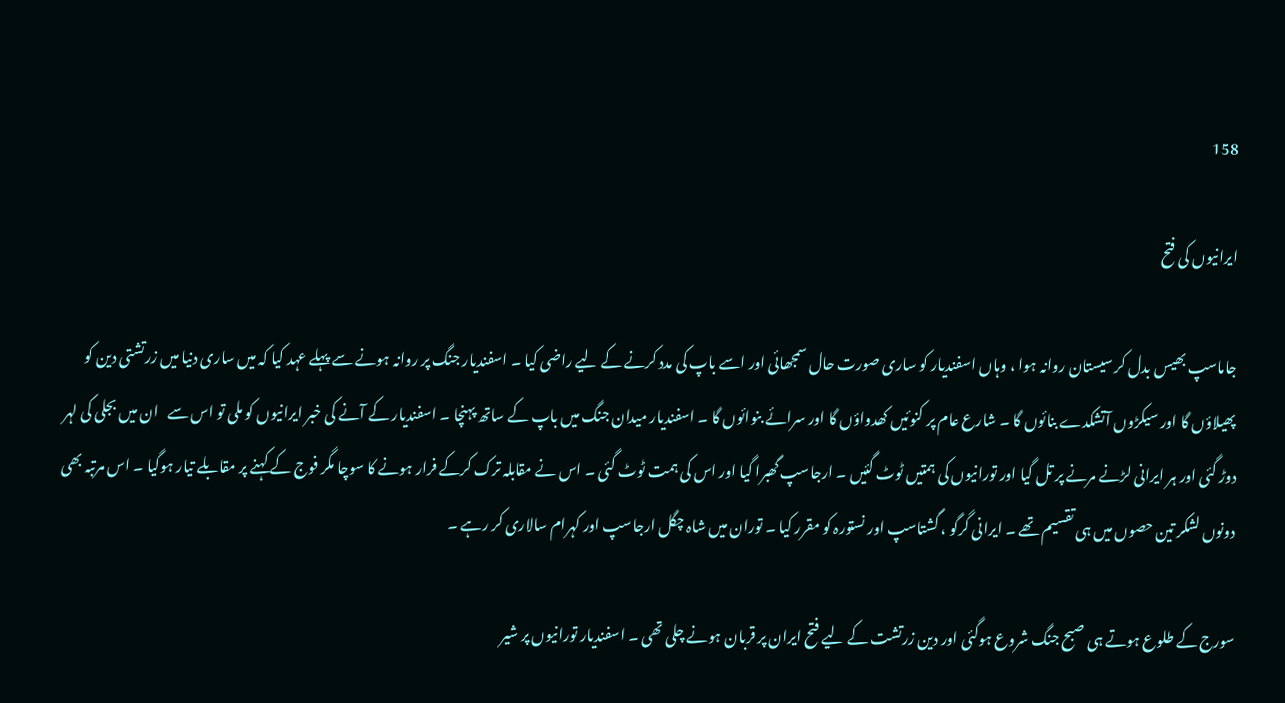158

ایرانیوں کی فتح

جاماسپ بھیس بدل کر سیستان روانہ ہوا ، وہاں اسفندیار کو ساری صورت حال سمجھائی اور اسے باپ کی مدد کرنے کے لیے راضی کیا ۔ اسفندیار جنگ پر روانہ ہونے سے پہلے عہد کیا کہ میں ساری دنیا میں زرتشتی دین کو پھیلاؤں گا اور سیکڑوں آتشکدے بنائوں گا ۔ شارع عام پر کنوئیں کھدواؤں گا اور سرائے بنوائوں گا ۔ اسفندیار میدان جنگ میں باپ کے ساتھ پہنچا ۔ اسفندیار کے آنے کی خبر ایرانیوں کو ملی تو اس سے   ان میں بجلی کی لہر دوڑ گئی اور ہر ایرانی لڑنے مرنے پر تل گیا اور تورانیوں کی ہمتیں ٹوٹ گئیں ۔ ارجاسپ گھبرا گیا اور اس کی ہمت ٹوٹ گئی ۔ اس نے مقابلہ ترک کرکے فرار ہونے کا سوچا مگر فوج کے کہنے پر مقابلے تیار ہوگیا ۔ اس مرتبہ بھی دونوں لشکر تین حصوں میں ہی تقسیم تھے ۔ ایرانی گرگو ، گشتاسپ اور نستورہ کو مقرر کیا ۔ توران میں شاہ چگل ارجاسپ اور کہرام سالاری کر رہے ۔

سورج کے طلوع ہوتے ہی صبح جنگ شروع ہوگئی اور دین زرتشت کے لیے فتح ایران پر قربان ہونے چلی تھی ۔ اسفندیار تورانیوں پر شیر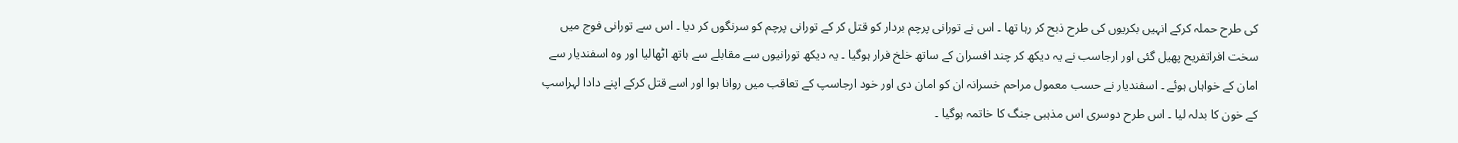کی طرح حملہ کرکے انہیں بکریوں کی طرح ذبح کر رہا تھا ۔ اس نے تورانی پرچم بردار کو قتل کر کے تورانی پرچم کو سرنگوں کر دیا ۔ اس سے تورانی فوج میں سخت افراتفریح پھیل گئی اور ارجاسب نے یہ دیکھ کر چند افسران کے ساتھ خلخ فرار ہوگیا ۔ یہ دیکھ تورانیوں سے مقابلے سے ہاتھ اٹھالیا اور وہ اسفندیار سے امان کے خواہاں ہوئے ۔ اسفندیار نے حسب معمول مراحم خسرانہ ان کو امان دی اور خود ارجاسپ کے تعاقب میں روانا ہوا اور اسے قتل کرکے اپنے دادا لہراسپ کے خون کا بدلہ لیا ۔ اس طرح دوسری اس مذہبی جنگ کا خاتمہ ہوگیا ۔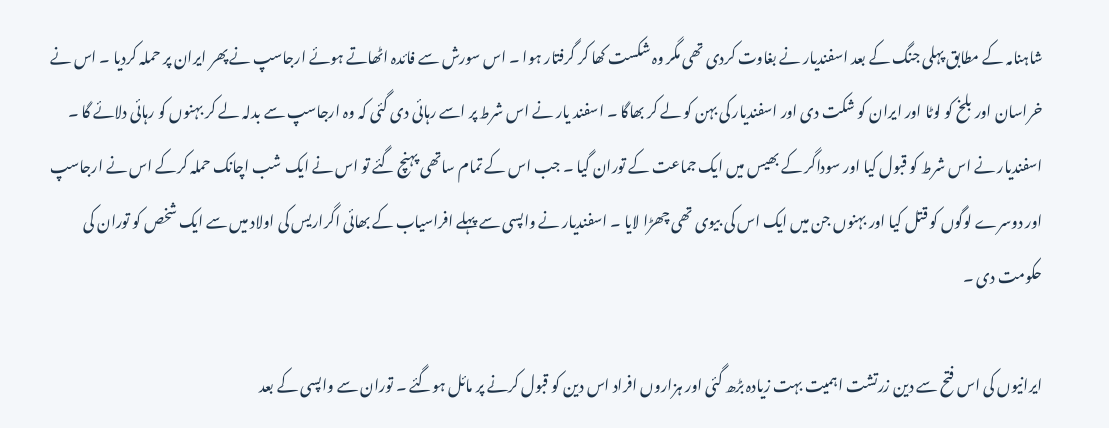شاہنامہ کے مطابق پہلی جنگ کے بعد اسفندیار نے بغاوت کردی تھی مگر وہ شکست کھا کر گرفتار ہوا ۔ اس سورش سے فائدہ اٹھاتے ہوئے ارجاسپ نے پھر ایران پر حملہ کردیا ۔ اس نے خراسان اور بلخ کو لوٹا اور ایران کو شکت دی اور اسفندیار کی بہن کو لے کر بھاگا ۔ اسفند یار نے اس شرط پر اسے رہائی دی گئی کہ وہ ارجاسپ سے بدلہ لے کر بہنوں کو رہائی دلائے گا ۔ اسفندیار نے اس شرط کو قبول کیا اور سوداگر کے بھیس میں ایک جماعت کے توران گیا ۔ جب اس کے تمام ساتھی پہنچ گئے تو اس نے ایک شب اچانک حملہ کرکے اس نے ارجاسپ اور دوسرے لوگوں کو قتل کیا اور بہنوں جن میں ایک اس کی بیوی تھی چھڑا لایا ۔ اسفندیار نے واپسی سے پہلے افراسیاب کے بھائی اگراریس کی اولاد میں سے ایک شخص کو توران کی حکومت دی ۔

ایرانیوں کی اس فتح سے دین زرتشت اہمیت بہت زیادہ بڑھ گئی اور ہزاروں افراد اس دین کو قبول کرنے پر مائل ہوگئے ۔ توران سے واپسی کے بعد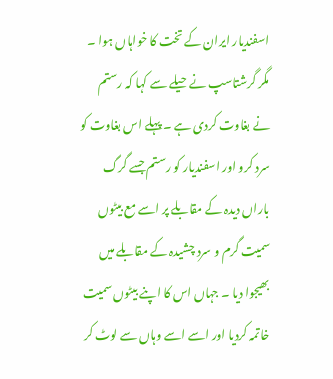اسفندیار ایران کے تخت کا خواہاں ہوا ۔ مگر گرشتاسپ نے حیلے سے کہا کہ رستم نے بغاوت کردی ہے ۔ پہلے اس بغاوت کو سرد کرو اور اسفندیار کو رستم جسے گرگ باراں دیدہ کے مقابلے پر اسے مع بیٹوں سمیت گرم و سرد چشیدہ کے مقابلے میں بھیجوا دیا ۔ جہاں اس کا اپنے بیٹوں سمیت خاتمہ کردیا اور اسے اسے وہاں سے لوٹ کر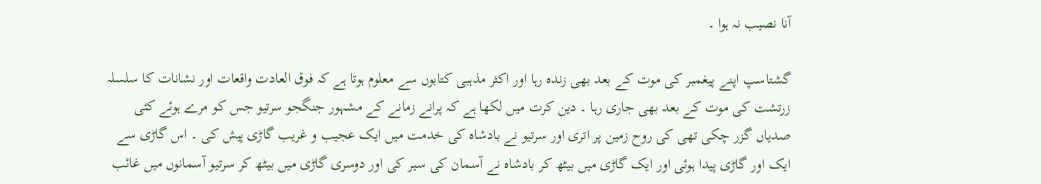آنا نصیب نہ ہوا ۔

گشتاسپ اپنے پیغمبر کی موت کے بعد بھی زندہ رہا اور اکثر مذہبی کتابوں سے معلوم ہوتا ہے کہ فوق العادت واقعات اور نشانات کا سلسلہ زرتشت کی موت کے بعد بھی جاری رہا ۔ دین کرت میں لکھا ہے کہ پرانے زمانے کے مشہور جنگجو سرتیو جس کو مرے ہوئے کئی صدیاں گزر چکی تھی کی روح زمین پر اتری اور سرتیو نے بادشاہ کی خدمت میں ایک عجیب و غریب گاڑی پیش کی ۔ اس گاڑی سے ایک اور گاڑی پیدا ہوئی اور ایک گاڑی میں بیٹھ کر بادشاہ نے آسمان کی سیر کی اور دوسری گاڑی میں بیٹھ کر سرتیو آسمانوں میں غائب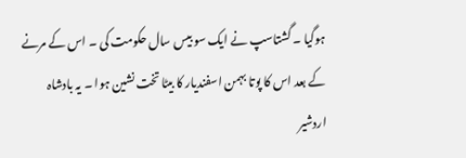ہوگیا ۔ گشتاسپ نے ایک سو بیس سال حکومت کی ۔ اس کے مرنے کے بعد اس کا پوتا بہمن اسفندیار کا بیٹا تخت نشین ہوا ۔ یہ بادشاہ اردشیر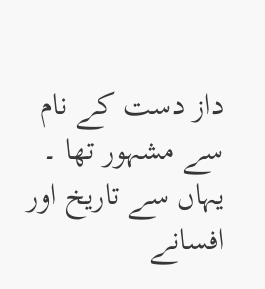داز دست کے نام سے مشہور تھا ۔ یہاں سے تاریخ اور افسانے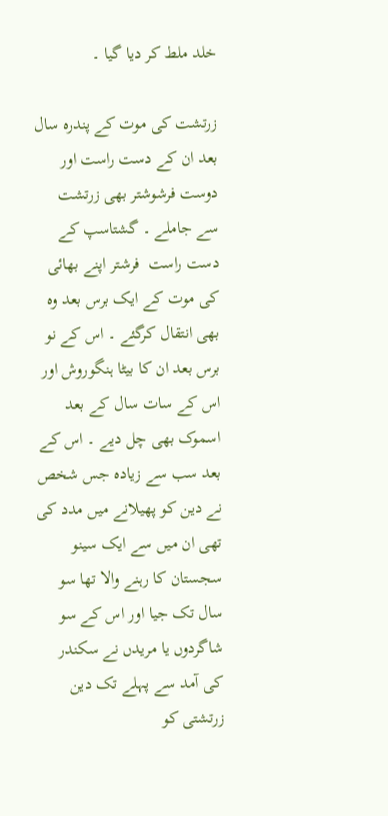خلد ملط کر دیا گیا ۔

زرتشت کی موت کے پندرہ سال بعد ان کے دست راست اور دوست فرشوشتر بھی زرتشت سے جاملے ۔ گشتاسپ کے دست راست  فرشتر اپنے بھائی کی موت کے ایک برس بعد وہ بھی انتقال کرگئے ۔ اس کے نو برس بعد ان کا بیٹا ہنگوروش اور اس کے سات سال کے بعد اسموک بھی چل دیے ۔ اس کے بعد سب سے زیادہ جس شخص نے دین کو پھیلانے میں مدد کی تھی ان میں سے ایک سینو سجستان کا رہنے والا تھا سو سال تک جیا اور اس کے سو شاگردوں یا مریدں نے سکندر کی آمد سے پہلے تک دین زرتشتی کو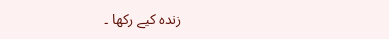زندہ کیے رکھا ۔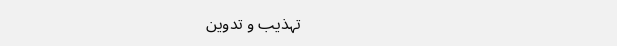تہذیب و تدوین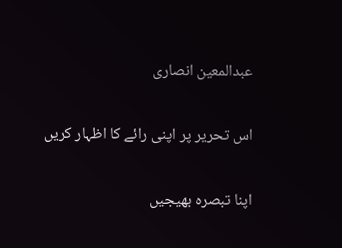عبدالمعین انصاری

اس تحریر پر اپنی رائے کا اظہار کریں

اپنا تبصرہ بھیجیں